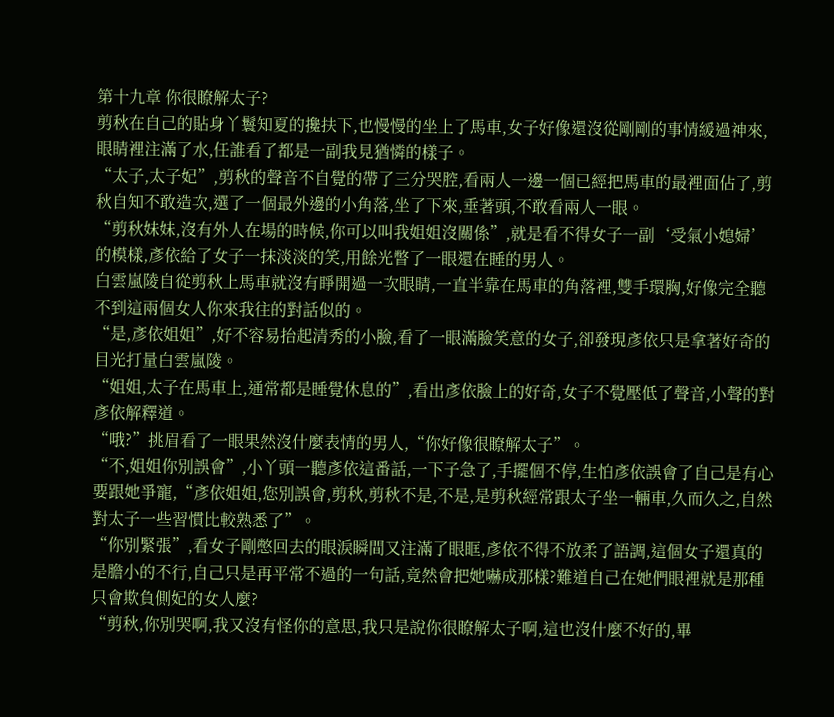第十九章 你很瞭解太子?
剪秋在自己的貼身丫鬟知夏的攙扶下,也慢慢的坐上了馬車,女子好像還沒從剛剛的事情緩過神來,眼睛裡注滿了水,任誰看了都是一副我見猶憐的樣子。
“太子,太子妃”,剪秋的聲音不自覺的帶了三分哭腔,看兩人一邊一個已經把馬車的最裡面佔了,剪秋自知不敢造次,選了一個最外邊的小角落,坐了下來,垂著頭,不敢看兩人一眼。
“剪秋妹妹,沒有外人在場的時候,你可以叫我姐姐沒關係”,就是看不得女子一副‘受氣小媳婦’的模樣,彥依給了女子一抹淡淡的笑,用餘光瞥了一眼還在睡的男人。
白雲嵐陵自從剪秋上馬車就沒有睜開過一次眼睛,一直半靠在馬車的角落裡,雙手環胸,好像完全聽不到這兩個女人你來我往的對話似的。
“是,彥依姐姐”,好不容易抬起清秀的小臉,看了一眼滿臉笑意的女子,卻發現彥依只是拿著好奇的目光打量白雲嵐陵。
“姐姐,太子在馬車上,通常都是睡覺休息的”,看出彥依臉上的好奇,女子不覺壓低了聲音,小聲的對彥依解釋道。
“哦?”挑眉看了一眼果然沒什麼表情的男人,“你好像很瞭解太子”。
“不,姐姐你別誤會”,小丫頭一聽彥依這番話,一下子急了,手擺個不停,生怕彥依誤會了自己是有心要跟她爭寵,“彥依姐姐,您別誤會,剪秋,剪秋不是,不是,是剪秋經常跟太子坐一輛車,久而久之,自然對太子一些習慣比較熟悉了”。
“你別緊張”,看女子剛憋回去的眼淚瞬間又注滿了眼眶,彥依不得不放柔了語調,這個女子還真的是膽小的不行,自己只是再平常不過的一句話,竟然會把她嚇成那樣?難道自己在她們眼裡就是那種只會欺負側妃的女人麼?
“剪秋,你別哭啊,我又沒有怪你的意思,我只是說你很瞭解太子啊,這也沒什麼不好的,畢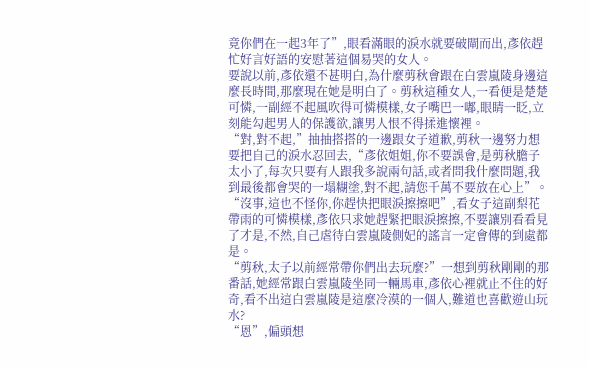竟你們在一起3年了”,眼看滿眼的淚水就要破閘而出,彥依趕忙好言好語的安慰著這個易哭的女人。
要說以前,彥依還不甚明白,為什麼剪秋會跟在白雲嵐陵身邊這麼長時間,那麼現在她是明白了。剪秋這種女人,一看便是楚楚可憐,一副經不起風吹得可憐模樣,女子嘴巴一嘟,眼睛一眨,立刻能勾起男人的保護欲,讓男人恨不得揉進懷裡。
“對,對不起,”抽抽搭搭的一邊跟女子道歉,剪秋一邊努力想要把自己的淚水忍回去,“彥依姐姐,你不要誤會,是剪秋膽子太小了,每次只要有人跟我多說兩句話,或者問我什麼問題,我到最後都會哭的一塌糊塗,對不起,請您千萬不要放在心上”。
“沒事,這也不怪你,你趕快把眼淚擦擦吧”,看女子這副梨花帶雨的可憐模樣,彥依只求她趕緊把眼淚擦擦,不要讓別看看見了才是,不然,自己虐待白雲嵐陵側妃的謠言一定會傳的到處都是。
“剪秋,太子以前經常帶你們出去玩麼?”一想到剪秋剛剛的那番話,她經常跟白雲嵐陵坐同一輛馬車,彥依心裡就止不住的好奇,看不出這白雲嵐陵是這麼冷漠的一個人,難道也喜歡遊山玩水?
“恩”,偏頭想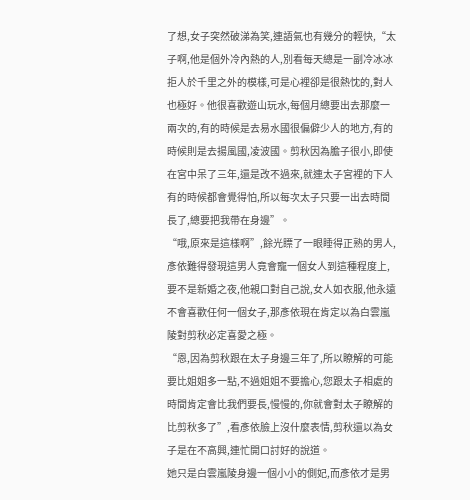了想,女子突然破涕為笑,連語氣也有幾分的輕快,“太子啊,他是個外冷內熱的人,別看每天總是一副冷冰冰拒人於千里之外的模樣,可是心裡卻是很熱忱的,對人也極好。他很喜歡遊山玩水,每個月總要出去那麼一兩次的,有的時候是去易水國很偏僻少人的地方,有的時候則是去揚風國,凌波國。剪秋因為膽子很小,即使在宮中呆了三年,還是改不過來,就連太子宮裡的下人有的時候都會覺得怕,所以每次太子只要一出去時間長了,總要把我帶在身邊”。
“哦,原來是這樣啊”,餘光瞟了一眼睡得正熟的男人,彥依難得發現這男人竟會寵一個女人到這種程度上,要不是新婚之夜,他親口對自己說,女人如衣服,他永遠不會喜歡任何一個女子,那彥依現在肯定以為白雲嵐陵對剪秋必定喜愛之極。
“恩,因為剪秋跟在太子身邊三年了,所以瞭解的可能要比姐姐多一點,不過姐姐不要擔心,您跟太子相處的時間肯定會比我們要長,慢慢的,你就會對太子瞭解的比剪秋多了”,看彥依臉上沒什麼表情,剪秋還以為女子是在不高興,連忙開口討好的說道。
她只是白雲嵐陵身邊一個小小的側妃,而彥依才是男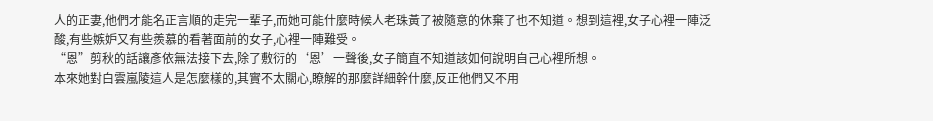人的正妻,他們才能名正言順的走完一輩子,而她可能什麼時候人老珠黃了被隨意的休棄了也不知道。想到這裡,女子心裡一陣泛酸,有些嫉妒又有些羨慕的看著面前的女子,心裡一陣難受。
“恩”剪秋的話讓彥依無法接下去,除了敷衍的‘恩’一聲後,女子簡直不知道該如何說明自己心裡所想。
本來她對白雲嵐陵這人是怎麼樣的,其實不太關心,瞭解的那麼詳細幹什麼,反正他們又不用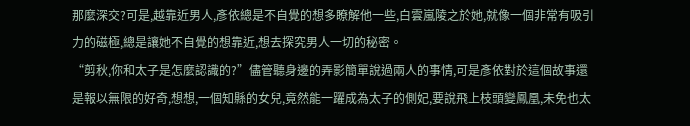那麼深交?可是,越靠近男人,彥依總是不自覺的想多瞭解他一些,白雲嵐陵之於她,就像一個非常有吸引力的磁極,總是讓她不自覺的想靠近,想去探究男人一切的秘密。
“剪秋,你和太子是怎麼認識的?”儘管聽身邊的弄影簡單說過兩人的事情,可是彥依對於這個故事還是報以無限的好奇,想想,一個知縣的女兒,竟然能一躍成為太子的側妃,要說飛上枝頭變鳳凰,未免也太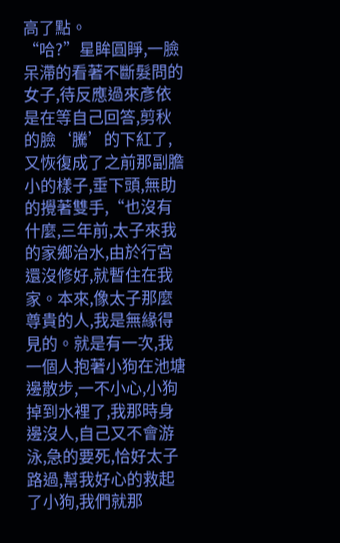高了點。
“哈?”星眸圓睜,一臉呆滯的看著不斷髮問的女子,待反應過來彥依是在等自己回答,剪秋的臉‘騰’的下紅了,又恢復成了之前那副膽小的樣子,垂下頭,無助的攪著雙手,“也沒有什麼,三年前,太子來我的家鄉治水,由於行宮還沒修好,就暫住在我家。本來,像太子那麼尊貴的人,我是無緣得見的。就是有一次,我一個人抱著小狗在池塘邊散步,一不小心,小狗掉到水裡了,我那時身邊沒人,自己又不會游泳,急的要死,恰好太子路過,幫我好心的救起了小狗,我們就那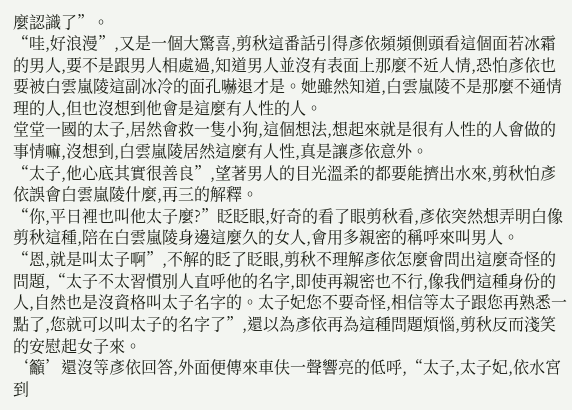麼認識了”。
“哇,好浪漫”,又是一個大驚喜,剪秋這番話引得彥依頻頻側頭看這個面若冰霜的男人,要不是跟男人相處過,知道男人並沒有表面上那麼不近人情,恐怕彥依也要被白雲嵐陵這副冰冷的面孔嚇退才是。她雖然知道,白雲嵐陵不是那麼不通情理的人,但也沒想到他會是這麼有人性的人。
堂堂一國的太子,居然會救一隻小狗,這個想法,想起來就是很有人性的人會做的事情嘛,沒想到,白雲嵐陵居然這麼有人性,真是讓彥依意外。
“太子,他心底其實很善良”,望著男人的目光溫柔的都要能擠出水來,剪秋怕彥依誤會白雲嵐陵什麼,再三的解釋。
“你,平日裡也叫他太子麼?”眨眨眼,好奇的看了眼剪秋看,彥依突然想弄明白像剪秋這種,陪在白雲嵐陵身邊這麼久的女人,會用多親密的稱呼來叫男人。
“恩,就是叫太子啊”,不解的眨了眨眼,剪秋不理解彥依怎麼會問出這麼奇怪的問題,“太子不太習慣別人直呼他的名字,即使再親密也不行,像我們這種身份的人,自然也是沒資格叫太子名字的。太子妃您不要奇怪,相信等太子跟您再熟悉一點了,您就可以叫太子的名字了”,還以為彥依再為這種問題煩惱,剪秋反而淺笑的安慰起女子來。
‘籲’還沒等彥依回答,外面便傳來車伕一聲響亮的低呼,“太子,太子妃,依水宮到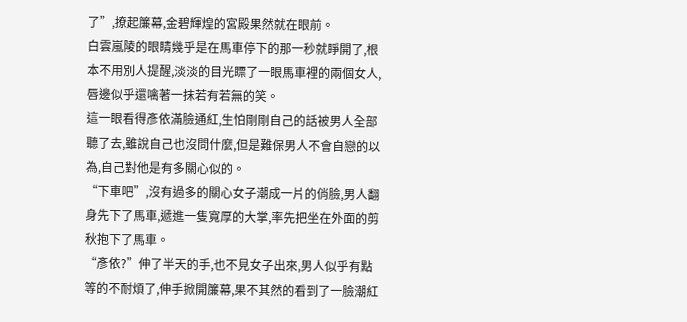了”,撩起簾幕,金碧輝煌的宮殿果然就在眼前。
白雲嵐陵的眼睛幾乎是在馬車停下的那一秒就睜開了,根本不用別人提醒,淡淡的目光瞟了一眼馬車裡的兩個女人,唇邊似乎還噙著一抹若有若無的笑。
這一眼看得彥依滿臉通紅,生怕剛剛自己的話被男人全部聽了去,雖說自己也沒問什麼,但是難保男人不會自戀的以為,自己對他是有多關心似的。
“下車吧”,沒有過多的關心女子潮成一片的俏臉,男人翻身先下了馬車,遞進一隻寬厚的大掌,率先把坐在外面的剪秋抱下了馬車。
“彥依?”伸了半天的手,也不見女子出來,男人似乎有點等的不耐煩了,伸手掀開簾幕,果不其然的看到了一臉潮紅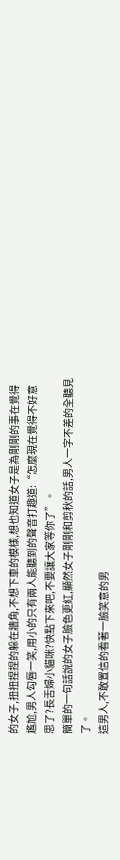的女子,扭扭捏捏的躲在牆角,不想下車的模樣,想也知道女子是為剛剛的事在覺得尷尬,男人勾唇一笑,用小的只有兩人能聽到的聲音打趣道:“怎麼現在覺得不好意思了?長舌婦小貓咪?快點下來吧,不要讓大家等你了”。
簡單的一句話說的女子臉色更紅,顯然女子剛剛和剪秋的話,男人一字不差的全聽見了。
這男人,不敢置信的看著一臉笑意的男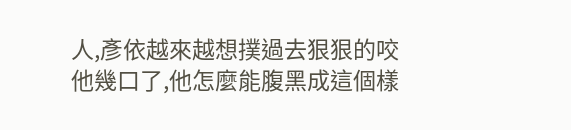人,彥依越來越想撲過去狠狠的咬他幾口了,他怎麼能腹黑成這個樣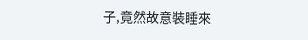子,竟然故意裝睡來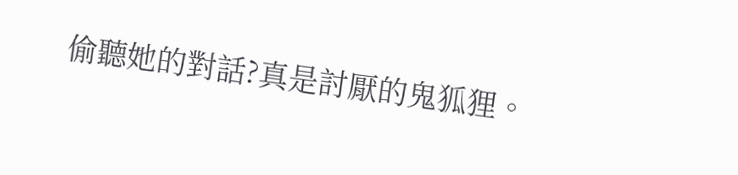偷聽她的對話?真是討厭的鬼狐狸。